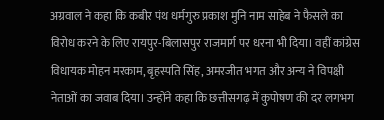अग्रवाल ने कहा कि कबीर पंथ धर्मगुरु प्रकाश मुनि नाम साहेब ने फैसले का विरोध करने के लिए रायपुर-बिलासपुर राजमार्ग पर धरना भी दिया। वहीं कांग्रेस विधायक मोहन मरकाम, बृहस्पति सिंह, अमरजीत भगत और अन्य ने विपक्षी नेताओं का जवाब दिया। उन्होंने कहा कि छत्तीसगढ़ में कुपोषण की दर लगभग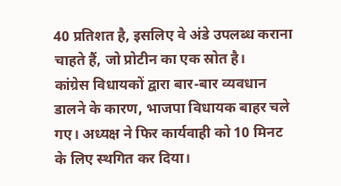40 प्रतिशत है, इसलिए वे अंडे उपलब्ध कराना चाहते हैं, जो प्रोटीन का एक स्रोत है।
कांग्रेस विधायकों द्वारा बार-बार व्यवधान डालने के कारण, भाजपा विधायक बाहर चले गए। अध्यक्ष ने फिर कार्यवाही को 10 मिनट के लिए स्थगित कर दिया।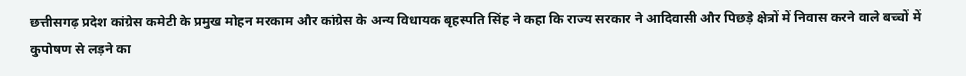छत्तीसगढ़ प्रदेश कांग्रेस कमेटी के प्रमुख मोहन मरकाम और कांग्रेस के अन्य विधायक बृहस्पति सिंह ने कहा कि राज्य सरकार ने आदिवासी और पिछड़े क्षेत्रों में निवास करने वाले बच्चों में कुपोषण से लड़ने का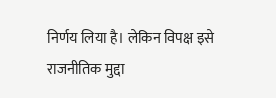निर्णय लिया है। लेकिन विपक्ष इसे राजनीतिक मुद्दा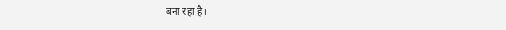बना रहा है।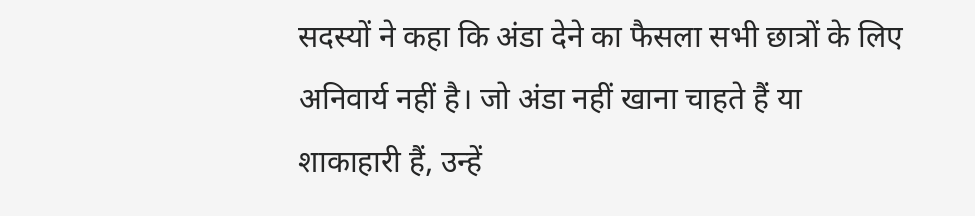सदस्यों ने कहा कि अंडा देने का फैसला सभी छात्रों के लिए अनिवार्य नहीं है। जो अंडा नहीं खाना चाहते हैं या शाकाहारी हैं, उन्हें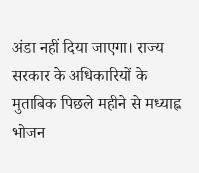अंडा नहीं दिया जाएगा। राज्य सरकार के अधिकारियों के मुताबिक पिछले महीने से मध्याह्न भोजन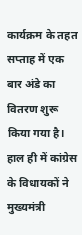कार्यक्रम के तहत सप्ताह में एक बार अंडे का वितरण शुरू किया गया है। हाल ही में कांग्रेस के विधायकों ने मुख्यमंत्री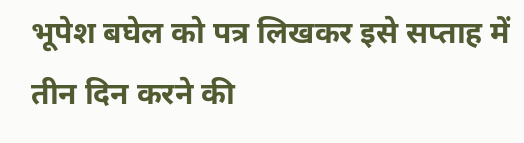भूपेश बघेल को पत्र लिखकर इसे सप्ताह में तीन दिन करने की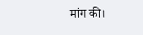मांग की।